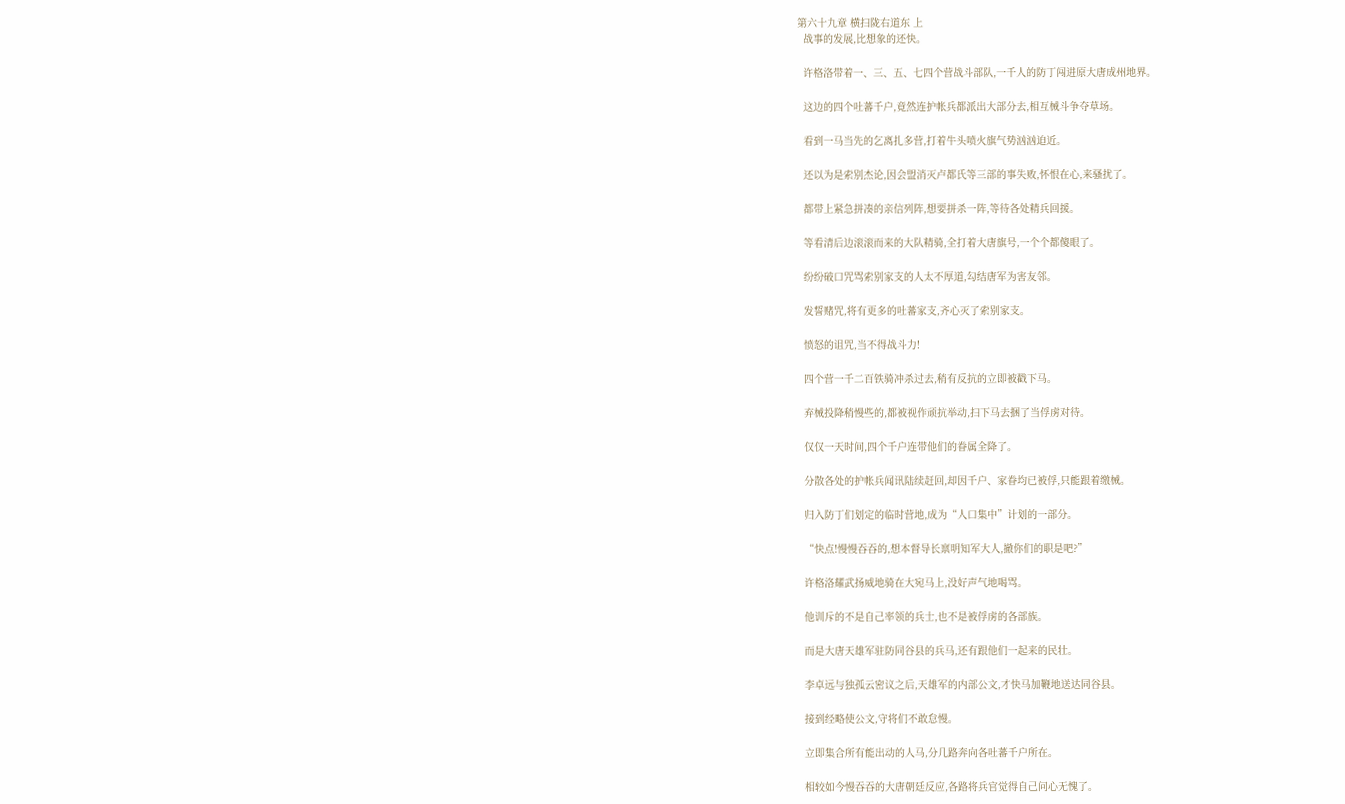第六十九章 横扫陇右道东 上
  战事的发展,比想象的还快。

  许格洛带着一、三、五、七四个营战斗部队,一千人的防丁闯进原大唐成州地界。

  这边的四个吐蕃千户,竟然连护帐兵都派出大部分去,相互械斗争夺草场。

  看到一马当先的乞离扎多营,打着牛头喷火旗气势汹汹迫近。

  还以为是索别杰论,因会盟消灭卢都氏等三部的事失败,怀恨在心,来骚扰了。

  都带上紧急拼凑的亲信列阵,想要拼杀一阵,等待各处精兵回援。

  等看清后边滚滚而来的大队精骑,全打着大唐旗号,一个个都傻眼了。

  纷纷破口咒骂索别家支的人太不厚道,勾结唐军为害友邻。

  发誓赌咒,将有更多的吐蕃家支,齐心灭了索别家支。

  愤怒的诅咒,当不得战斗力!

  四个营一千二百铁骑冲杀过去,稍有反抗的立即被戳下马。

  弃械投降稍慢些的,都被视作顽抗举动,扫下马去捆了当俘虏对待。

  仅仅一天时间,四个千户连带他们的眷属全降了。

  分散各处的护帐兵闻讯陆续赶回,却因千户、家眷均已被俘,只能跟着缴械。

  归入防丁们划定的临时营地,成为“人口集中”计划的一部分。

  “快点!慢慢吞吞的,想本督导长禀明知军大人,撤你们的职是吧?”

  许格洛耀武扬威地骑在大宛马上,没好声气地喝骂。

  他训斥的不是自己率领的兵士,也不是被俘虏的各部族。

  而是大唐天雄军驻防同谷县的兵马,还有跟他们一起来的民壮。

  李卓远与独孤云密议之后,天雄军的内部公文,才快马加鞭地送达同谷县。

  接到经略使公文,守将们不敢怠慢。

  立即集合所有能出动的人马,分几路奔向各吐蕃千户所在。

  相较如今慢吞吞的大唐朝廷反应,各路将兵官觉得自己问心无愧了。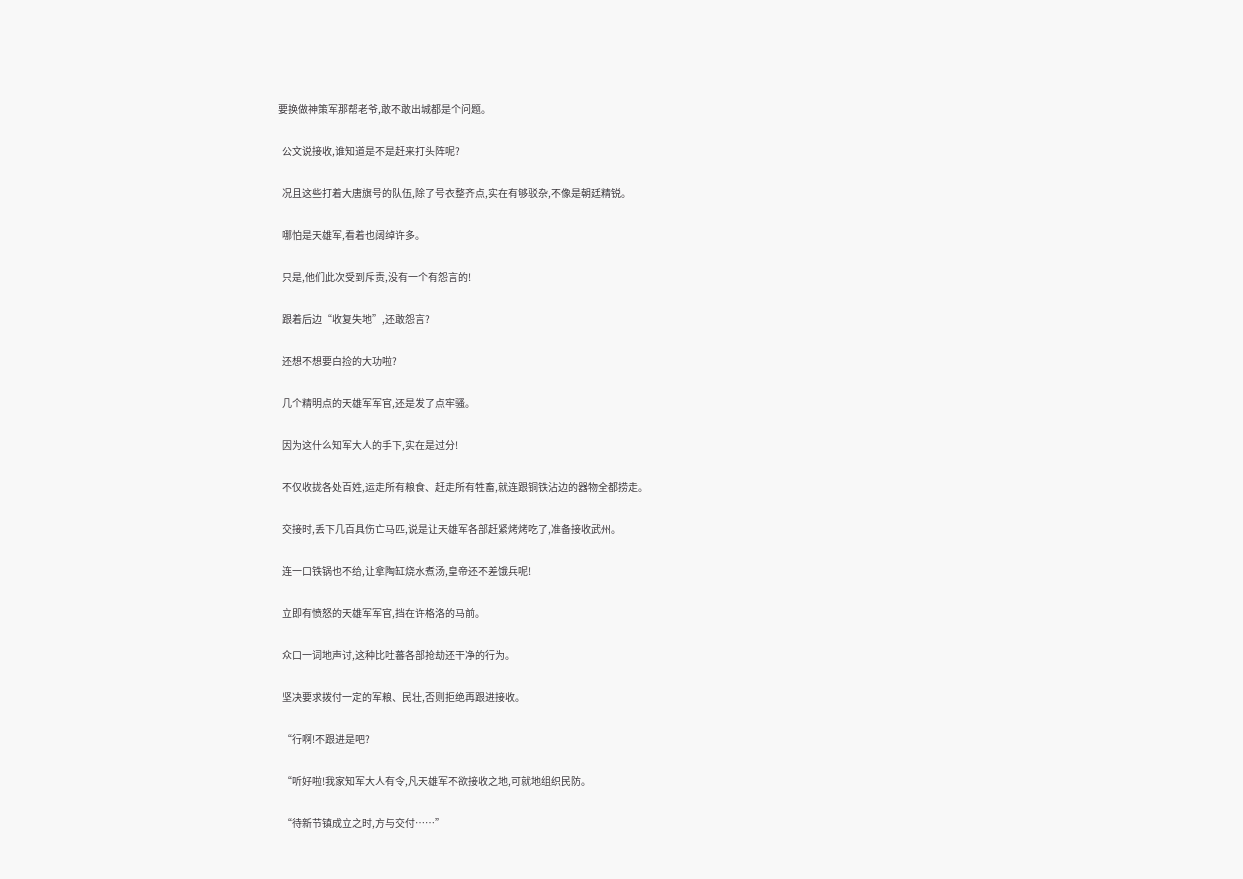要换做神策军那帮老爷,敢不敢出城都是个问题。

  公文说接收,谁知道是不是赶来打头阵呢?

  况且这些打着大唐旗号的队伍,除了号衣整齐点,实在有够驳杂,不像是朝廷精锐。

  哪怕是天雄军,看着也阔绰许多。

  只是,他们此次受到斥责,没有一个有怨言的!

  跟着后边“收复失地”,还敢怨言?

  还想不想要白捡的大功啦?

  几个精明点的天雄军军官,还是发了点牢骚。

  因为这什么知军大人的手下,实在是过分!

  不仅收拢各处百姓,运走所有粮食、赶走所有牲畜,就连跟铜铁沾边的器物全都捞走。

  交接时,丢下几百具伤亡马匹,说是让天雄军各部赶紧烤烤吃了,准备接收武州。

  连一口铁锅也不给,让拿陶缸烧水煮汤,皇帝还不差饿兵呢!

  立即有愤怒的天雄军军官,挡在许格洛的马前。

  众口一词地声讨,这种比吐蕃各部抢劫还干净的行为。

  坚决要求拨付一定的军粮、民壮,否则拒绝再跟进接收。

  “行啊!不跟进是吧?

  “听好啦!我家知军大人有令,凡天雄军不欲接收之地,可就地组织民防。

  “待新节镇成立之时,方与交付……”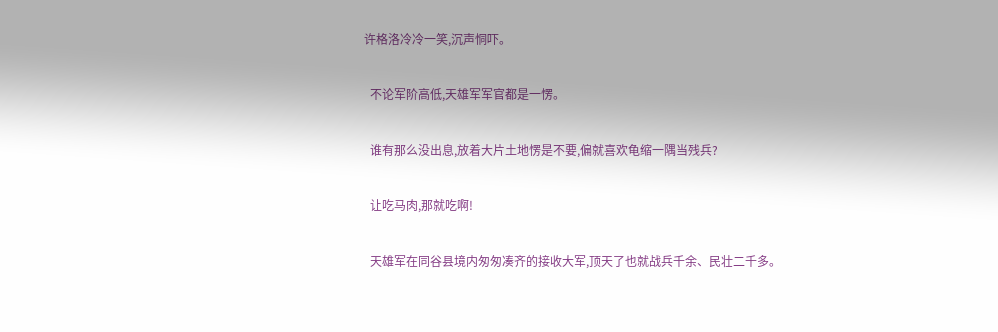许格洛冷冷一笑,沉声恫吓。

  不论军阶高低,天雄军军官都是一愣。

  谁有那么没出息,放着大片土地愣是不要,偏就喜欢龟缩一隅当残兵?

  让吃马肉,那就吃啊!

  天雄军在同谷县境内匆匆凑齐的接收大军,顶天了也就战兵千余、民壮二千多。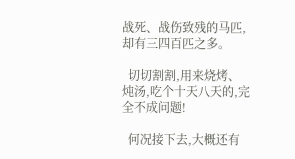战死、战伤致残的马匹,却有三四百匹之多。

  切切割割,用来烧烤、炖汤,吃个十天八天的,完全不成问题!

  何况接下去,大概还有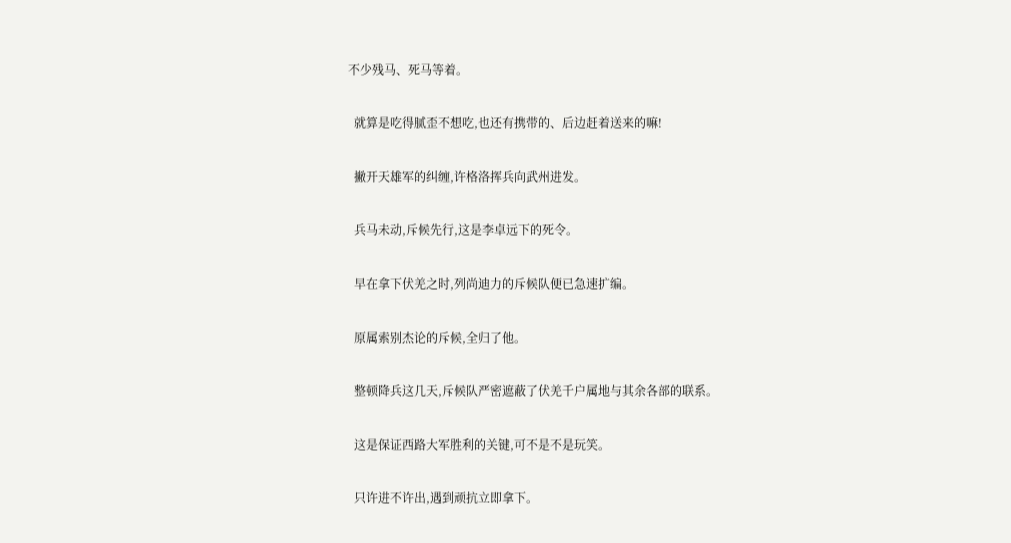不少残马、死马等着。

  就算是吃得腻歪不想吃,也还有携带的、后边赶着送来的嘛!

  撇开天雄军的纠缠,许格洛挥兵向武州进发。

  兵马未动,斥候先行,这是李卓远下的死令。

  早在拿下伏羌之时,列尚迪力的斥候队便已急速扩编。

  原属索别杰论的斥候,全归了他。

  整顿降兵这几天,斥候队严密遮蔽了伏羌千户属地与其余各部的联系。

  这是保证西路大军胜利的关键,可不是不是玩笑。

  只许进不许出,遇到顽抗立即拿下。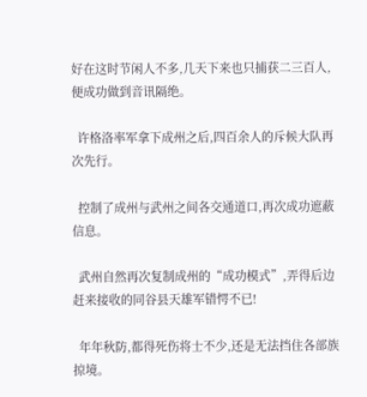好在这时节闲人不多,几天下来也只捕获二三百人,便成功做到音讯隔绝。

  许格洛率军拿下成州之后,四百余人的斥候大队再次先行。

  控制了成州与武州之间各交通道口,再次成功遮蔽信息。

  武州自然再次复制成州的“成功模式”,弄得后边赶来接收的同谷县天雄军错愕不已!

  年年秋防,都得死伤将士不少,还是无法挡住各部族掠境。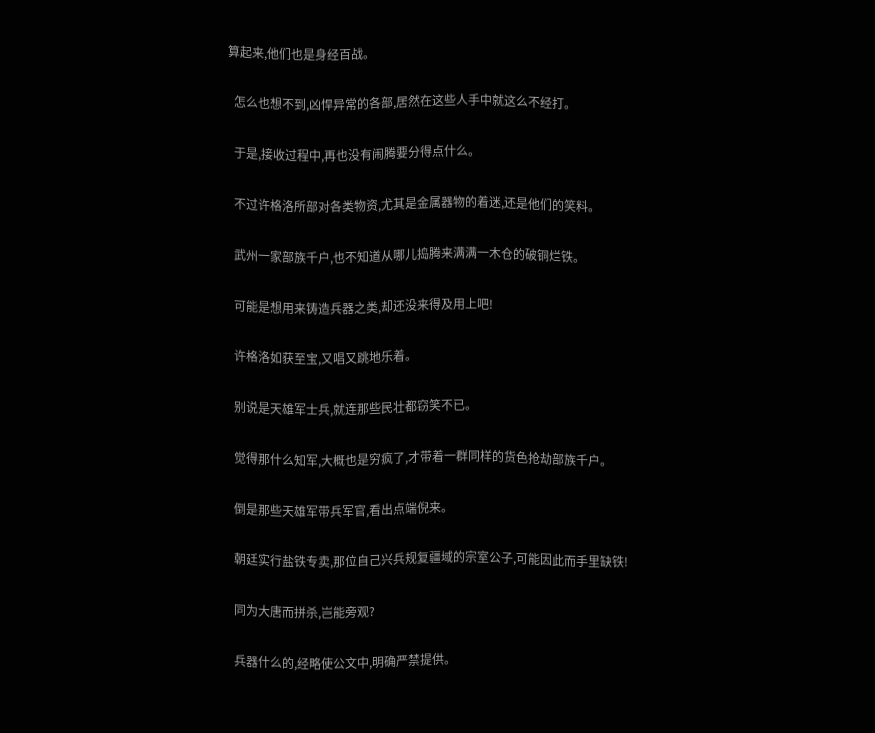算起来,他们也是身经百战。

  怎么也想不到,凶悍异常的各部,居然在这些人手中就这么不经打。

  于是,接收过程中,再也没有闹腾要分得点什么。

  不过许格洛所部对各类物资,尤其是金属器物的着迷,还是他们的笑料。

  武州一家部族千户,也不知道从哪儿捣腾来满满一木仓的破铜烂铁。

  可能是想用来铸造兵器之类,却还没来得及用上吧!

  许格洛如获至宝,又唱又跳地乐着。

  别说是天雄军士兵,就连那些民壮都窃笑不已。

  觉得那什么知军,大概也是穷疯了,才带着一群同样的货色抢劫部族千户。

  倒是那些天雄军带兵军官,看出点端倪来。

  朝廷实行盐铁专卖,那位自己兴兵规复疆域的宗室公子,可能因此而手里缺铁!

  同为大唐而拼杀,岂能旁观?

  兵器什么的,经略使公文中,明确严禁提供。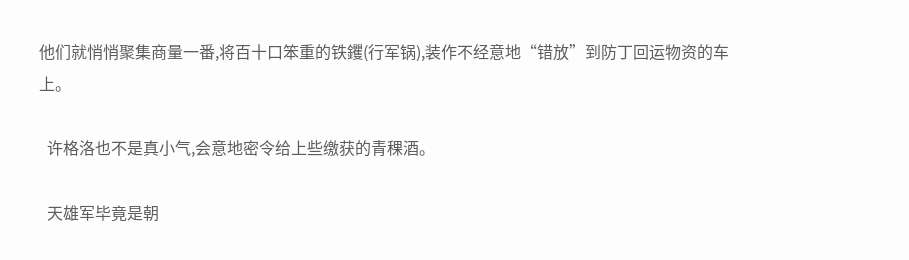他们就悄悄聚集商量一番,将百十口笨重的铁钁(行军锅),装作不经意地“错放”到防丁回运物资的车上。

  许格洛也不是真小气,会意地密令给上些缴获的青稞酒。

  天雄军毕竟是朝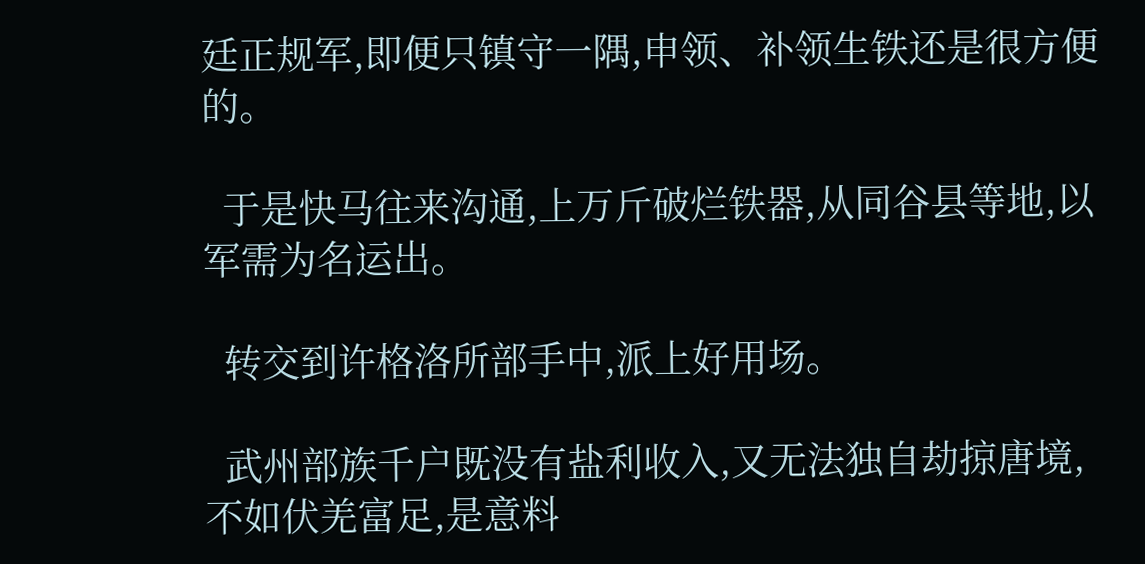廷正规军,即便只镇守一隅,申领、补领生铁还是很方便的。

  于是快马往来沟通,上万斤破烂铁器,从同谷县等地,以军需为名运出。

  转交到许格洛所部手中,派上好用场。

  武州部族千户既没有盐利收入,又无法独自劫掠唐境,不如伏羌富足,是意料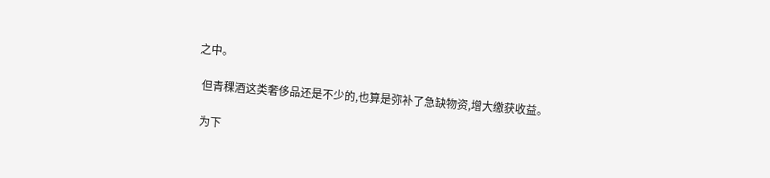之中。

  但青稞酒这类奢侈品还是不少的,也算是弥补了急缺物资,增大缴获收益。

  为下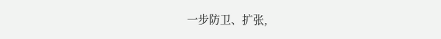一步防卫、扩张,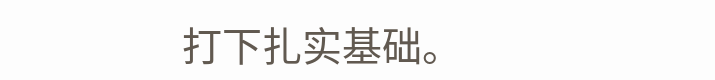打下扎实基础。